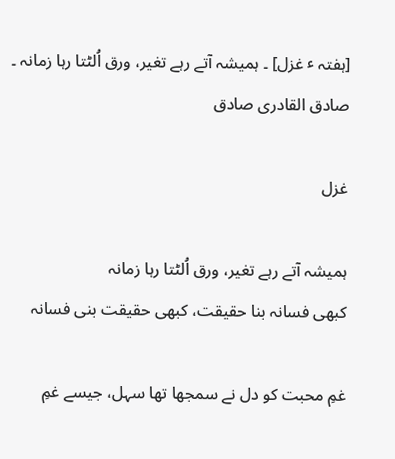[ہفتہ ٴ غزل] ۔ ہمیشہ آتے رہے تغیر، ورق اُلٹتا رہا زمانہ ۔ صادق القادری صادق

غزل

ہمیشہ آتے رہے تغیر، ورق اُلٹتا رہا زمانہ
کبھی فسانہ بنا حقیقت، کبھی حقیقت بنی فسانہ

غمِ محبت کو دل نے سمجھا تھا سہل، جیسے غمِ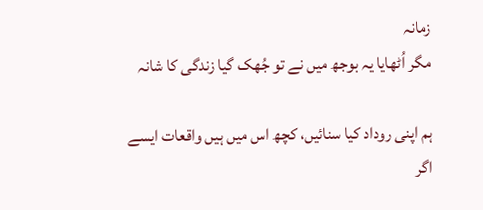زمانہ
مگر اُٹھایا یہ بوجھ میں نے تو جُھک گیا زندگی کا شانہ

ہم اپنی روداد کیا سنائیں، کچھ اس میں ہیں واقعات ایسے
اگر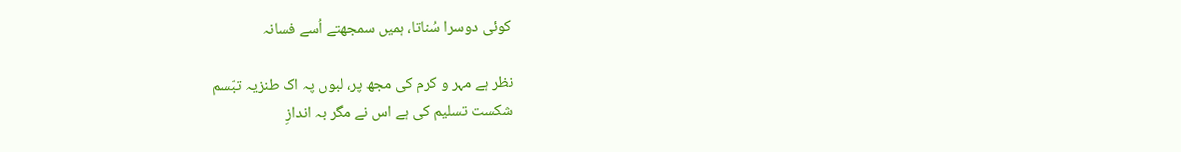کوئی دوسرا سُناتا، ہمیں سمجھتے اُسے فسانہ

نظر ہے مہر و کرم کی مجھ پر، لبوں پہ اک طنزیہ تبّسم
شکست تسلیم کی ہے اس نے مگر بہ اندازِ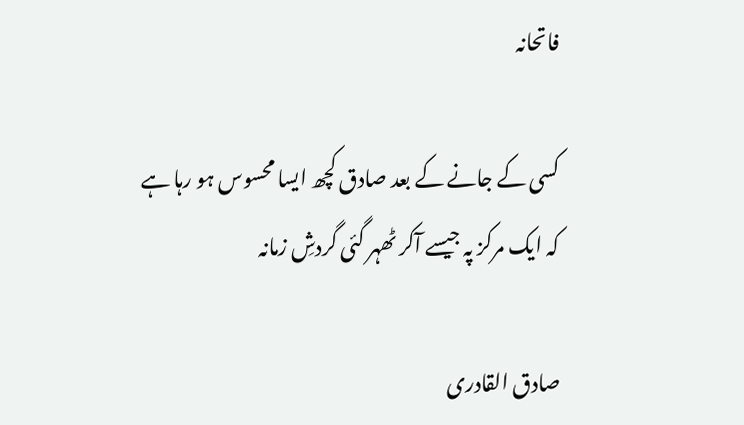فاتحانہ

کسی کے جانے کے بعد صادق کچھ ایسا محسوس ہو رہا ہے
کہ ایک مرکز پہ جیسے آکر ٹھہر گئی گردشِ زمانہ

صادق القادری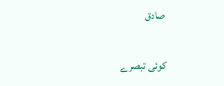صادق

کوئی تبصرے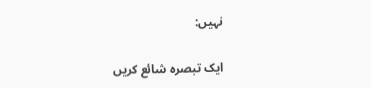نہیں:

ایک تبصرہ شائع کریں